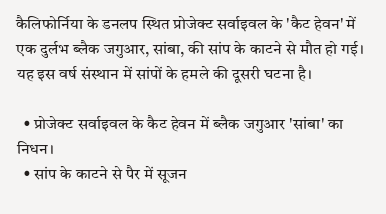कैलिफोर्निया के डनलप स्थित प्रोजेक्ट सर्वाइवल के 'कैट हेवन' में एक दुर्लभ ब्लैक जगुआर, सांबा, की सांप के काटने से मौत हो गई। यह इस वर्ष संस्थान में सांपों के हमले की दूसरी घटना है।

  • प्रोजेक्ट सर्वाइवल के कैट हेवन में ब्लैक जगुआर 'सांबा' का निधन।
  • सांप के काटने से पैर में सूजन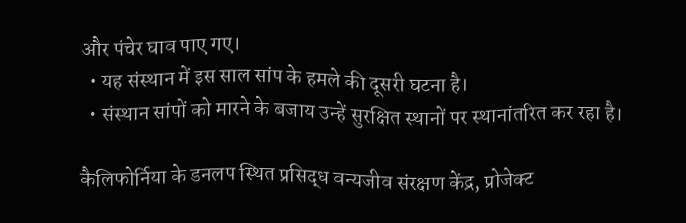और पंचेर घाव पाए गए।
  • यह संस्थान में इस साल सांप के हमले की दूसरी घटना है।
  • संस्थान सांपों को मारने के बजाय उन्हें सुरक्षित स्थानों पर स्थानांतरित कर रहा है।

कैलिफोर्निया के डनलप स्थित प्रसिद्ध वन्यजीव संरक्षण केंद्र, प्रोजेक्ट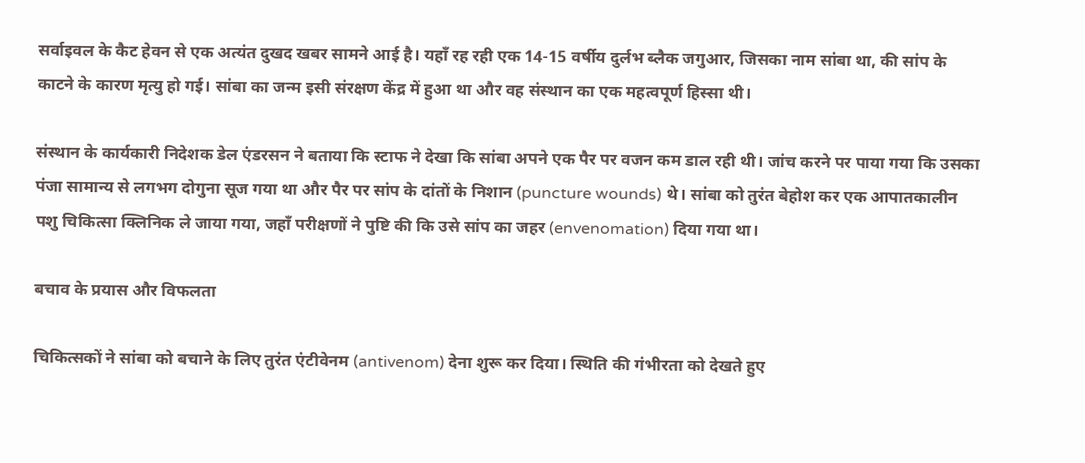सर्वाइवल के कैट हेवन से एक अत्यंत दुखद खबर सामने आई है। यहाँ रह रही एक 14-15 वर्षीय दुर्लभ ब्लैक जगुआर, जिसका नाम सांबा था, की सांप के काटने के कारण मृत्यु हो गई। सांबा का जन्म इसी संरक्षण केंद्र में हुआ था और वह संस्थान का एक महत्वपूर्ण हिस्सा थी।

संस्थान के कार्यकारी निदेशक डेल एंडरसन ने बताया कि स्टाफ ने देखा कि सांबा अपने एक पैर पर वजन कम डाल रही थी। जांच करने पर पाया गया कि उसका पंजा सामान्य से लगभग दोगुना सूज गया था और पैर पर सांप के दांतों के निशान (puncture wounds) थे। सांबा को तुरंत बेहोश कर एक आपातकालीन पशु चिकित्सा क्लिनिक ले जाया गया, जहाँ परीक्षणों ने पुष्टि की कि उसे सांप का जहर (envenomation) दिया गया था।

बचाव के प्रयास और विफलता

चिकित्सकों ने सांबा को बचाने के लिए तुरंत एंटीवेनम (antivenom) देना शुरू कर दिया। स्थिति की गंभीरता को देखते हुए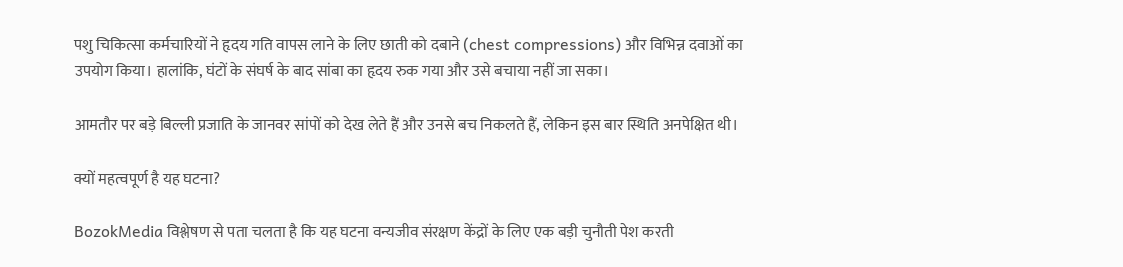पशु चिकित्सा कर्मचारियों ने हृदय गति वापस लाने के लिए छाती को दबाने (chest compressions) और विभिन्न दवाओं का उपयोग किया। हालांकि, घंटों के संघर्ष के बाद सांबा का हृदय रुक गया और उसे बचाया नहीं जा सका।

आमतौर पर बड़े बिल्ली प्रजाति के जानवर सांपों को देख लेते हैं और उनसे बच निकलते हैं, लेकिन इस बार स्थिति अनपेक्षित थी।

क्यों महत्वपूर्ण है यह घटना?

BozokMedia विश्लेषण से पता चलता है कि यह घटना वन्यजीव संरक्षण केंद्रों के लिए एक बड़ी चुनौती पेश करती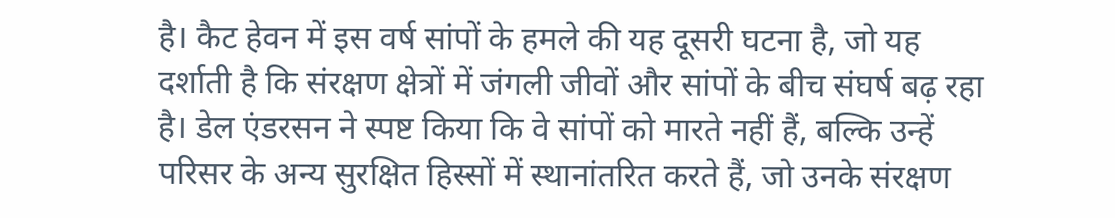है। कैट हेवन में इस वर्ष सांपों के हमले की यह दूसरी घटना है, जो यह दर्शाती है कि संरक्षण क्षेत्रों में जंगली जीवों और सांपों के बीच संघर्ष बढ़ रहा है। डेल एंडरसन ने स्पष्ट किया कि वे सांपों को मारते नहीं हैं, बल्कि उन्हें परिसर के अन्य सुरक्षित हिस्सों में स्थानांतरित करते हैं, जो उनके संरक्षण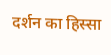दर्शन का हिस्सा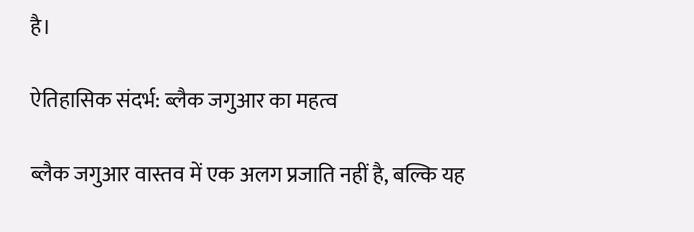है।

ऐतिहासिक संदर्भ: ब्लैक जगुआर का महत्व

ब्लैक जगुआर वास्तव में एक अलग प्रजाति नहीं है, बल्कि यह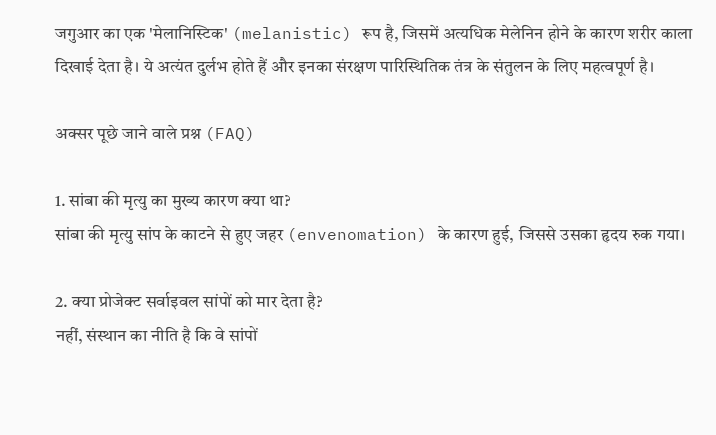जगुआर का एक 'मेलानिस्टिक' (melanistic) रूप है, जिसमें अत्यधिक मेलेनिन होने के कारण शरीर काला दिखाई देता है। ये अत्यंत दुर्लभ होते हैं और इनका संरक्षण पारिस्थितिक तंत्र के संतुलन के लिए महत्वपूर्ण है।

अक्सर पूछे जाने वाले प्रश्न (FAQ)

1. सांबा की मृत्यु का मुख्य कारण क्या था?
सांबा की मृत्यु सांप के काटने से हुए जहर (envenomation) के कारण हुई, जिससे उसका हृदय रुक गया।

2. क्या प्रोजेक्ट सर्वाइवल सांपों को मार देता है?
नहीं, संस्थान का नीति है कि वे सांपों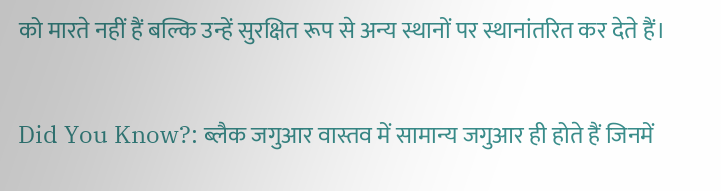को मारते नहीं हैं बल्कि उन्हें सुरक्षित रूप से अन्य स्थानों पर स्थानांतरित कर देते हैं।

Did You Know?: ब्लैक जगुआर वास्तव में सामान्य जगुआर ही होते हैं जिनमें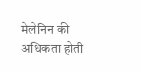मेलेनिन की अधिकता होती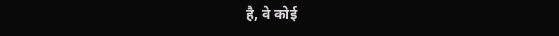है, वे कोई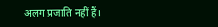अलग प्रजाति नहीं हैं।